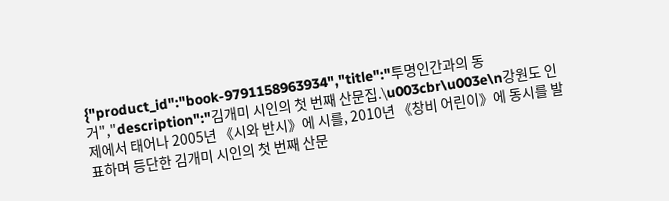{"product_id":"book-9791158963934","title":"투명인간과의 동거","description":"김개미 시인의 첫 번째 산문집.\u003cbr\u003e\n강원도 인제에서 태어나 2005년 《시와 반시》에 시를, 2010년 《창비 어린이》에 동시를 발표하며 등단한 김개미 시인의 첫 번째 산문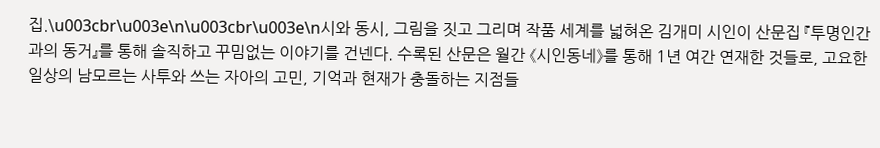집.\u003cbr\u003e\n\u003cbr\u003e\n시와 동시, 그림을 짓고 그리며 작품 세계를 넓혀온 김개미 시인이 산문집 『투명인간과의 동거』를 통해 솔직하고 꾸밈없는 이야기를 건넨다. 수록된 산문은 월간 《시인동네》를 통해 1년 여간 연재한 것들로, 고요한 일상의 남모르는 사투와 쓰는 자아의 고민, 기억과 현재가 충돌하는 지점들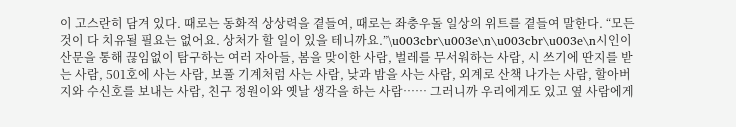이 고스란히 담겨 있다. 때로는 동화적 상상력을 곁들여, 때로는 좌충우돌 일상의 위트를 곁들여 말한다. “모든 것이 다 치유될 필요는 없어요. 상처가 할 일이 있을 테니까요.”\u003cbr\u003e\n\u003cbr\u003e\n시인이 산문을 통해 끊임없이 탐구하는 여러 자아들, 봄을 맞이한 사람, 벌레를 무서워하는 사람, 시 쓰기에 딴지를 받는 사람, 501호에 사는 사람, 보풀 기계처럼 사는 사람, 낮과 밤을 사는 사람, 외계로 산책 나가는 사람, 할아버지와 수신호를 보내는 사람, 친구 정원이와 옛날 생각을 하는 사람…… 그러니까 우리에게도 있고 옆 사람에게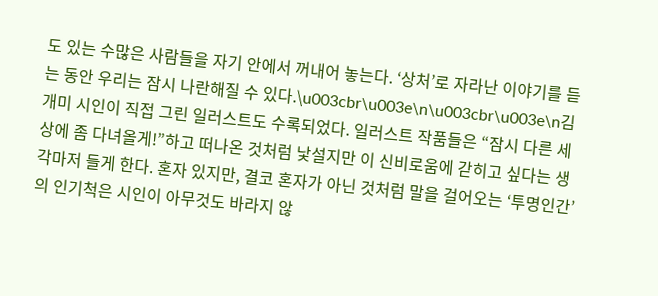도 있는 수많은 사람들을 자기 안에서 꺼내어 놓는다. ‘상처’로 자라난 이야기를 듣는 동안 우리는 잠시 나란해질 수 있다.\u003cbr\u003e\n\u003cbr\u003e\n김개미 시인이 직접 그린 일러스트도 수록되었다. 일러스트 작품들은 “잠시 다른 세상에 좀 다녀올게!”하고 떠나온 것처럼 낯설지만 이 신비로움에 갇히고 싶다는 생각마저 들게 한다. 혼자 있지만, 결코 혼자가 아닌 것처럼 말을 걸어오는 ‘투명인간’의 인기척은 시인이 아무것도 바라지 않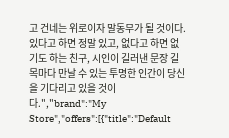고 건네는 위로이자 말동무가 될 것이다. 있다고 하면 정말 있고, 없다고 하면 없기도 하는 친구, 시인이 길러낸 문장 길목마다 만날 수 있는 투명한 인간이 당신을 기다리고 있을 것이다.","brand":"My Store","offers":[{"title":"Default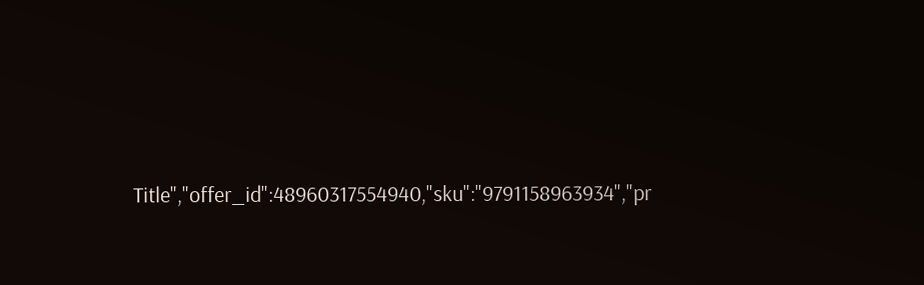Title","offer_id":48960317554940,"sku":"9791158963934","pr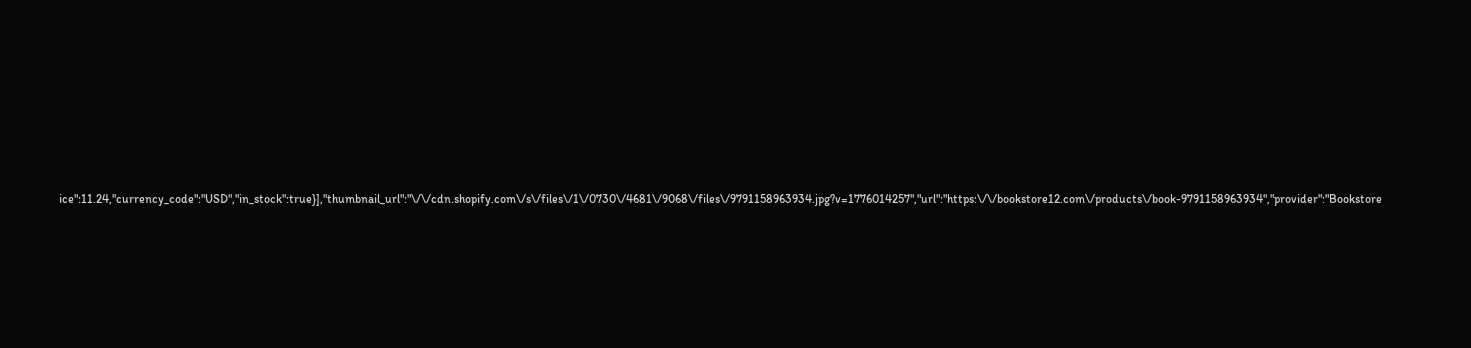ice":11.24,"currency_code":"USD","in_stock":true}],"thumbnail_url":"\/\/cdn.shopify.com\/s\/files\/1\/0730\/4681\/9068\/files\/9791158963934.jpg?v=1776014257","url":"https:\/\/bookstore12.com\/products\/book-9791158963934","provider":"Bookstore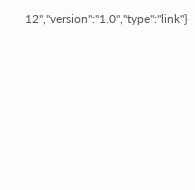12","version":"1.0","type":"link"}